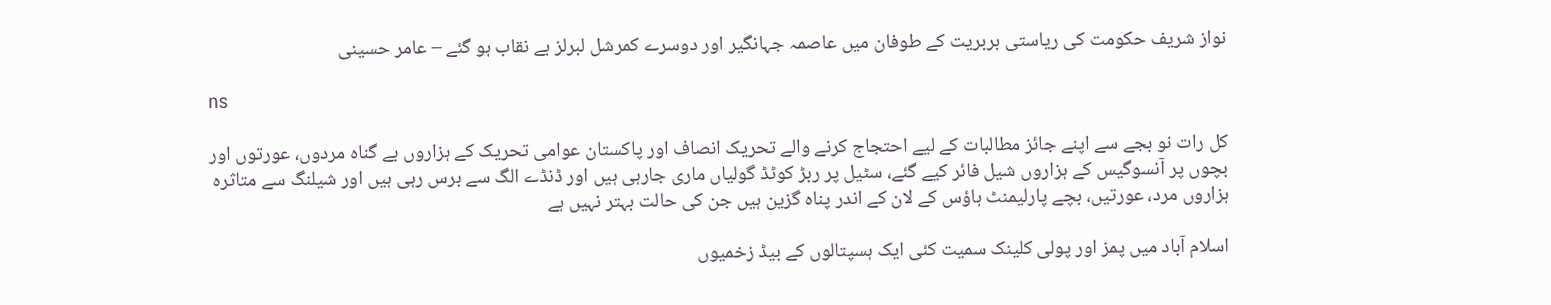نواز شریف حکومت کی ریاستی بربریت کے طوفان میں عاصمہ جہانگیر اور دوسرے کمرشل لبرلز بے نقاب ہو گئے – عامر حسینی

ns

کل رات نو بجے سے اپنے جائز مطالبات کے لیے احتجاج کرنے والے تحریک انصاف اور پاکستان عوامی تحریک کے ہزاروں بے گناہ مردوں، عورتوں اور بچوں پر آنسوگیس کے ہزاروں شیل فائر کیے گئے، سٹیل پر ربڑ کوٹڈ گولیاں ماری جارہی ہیں اور ڈنڈے الگ سے برس رہی ہیں اور شیلنگ سے متاثرہ ہزاروں مرد، عورتیں، بچے پارلیمنٹ ہاؤس کے لان کے اندر پناہ گزین ہیں جن کی حالت بہتر نہیں ہے

اسلام آباد میں پمز اور پولی کلینک سمیت کئی ایک ہسپتالوں کے بیڈ زخمیوں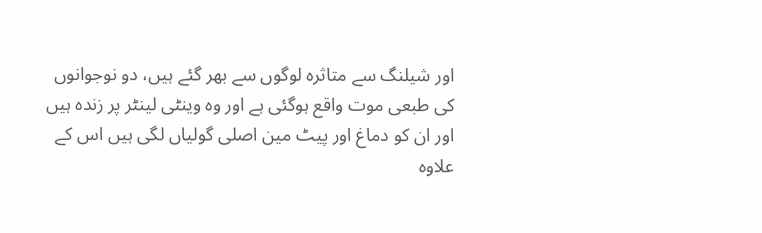اور شیلنگ سے متاثرہ لوگوں سے بهر گئے ہیں، دو نوجوانوں کی طبعی موت واقع ہوگئی ہے اور وہ وینٹی لینٹر پر زندہ ہیں اور ان کو دماغ اور پیٹ مین اصلی گولیاں لگی ہیں اس کے علاوہ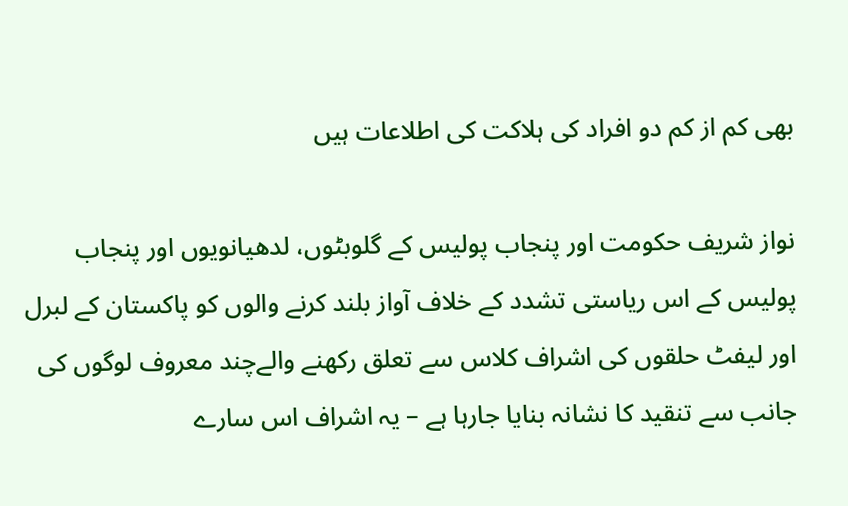بھی کم از کم دو افراد کی ہلاکت کی اطلاعات ہیں

نواز شریف حکومت اور پنجاب پولیس کے گلوبٹوں، لدھیانویوں اور پنجاب پولیس کے اس ریاستی تشدد کے خلاف آواز بلند کرنے والوں کو پاکستان کے لبرل اور لیفٹ حلقوں کی اشراف کلاس سے تعلق رکهنے والےچند معروف لوگوں کی جانب سے تنقید کا نشانہ بنایا جارہا ہے – یہ اشراف اس سارے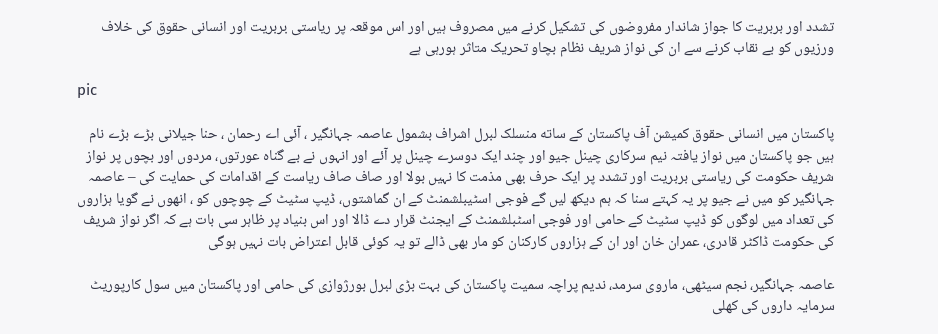تشدد اور بربریت کا جواز شاندار مفروضوں کی تشکیل کرنے میں مصروف ہیں اور اس موقعہ پر ریاستی بربریت اور انسانی حقوق کی خلاف ورزیوں کو بے نقاب کرنے سے ان کی نواز شریف نظام بچاو تحریک متاثر ہورہی ہے

pic

پاکستان میں انسانی حقوق کمیشن آف پاکستان کے ساته منسلک لبرل اشراف بشمول عاصمہ جہانگیر ، آئی اے رحمان ، حنا جیلانی بڑے بڑے نام ہیں جو پاکستان میں نواز یافتہ نیم سرکاری چینل جیو اور چند ایک دوسرے چینل پر آئے اور انہوں نے بے گناہ عورتوں، مردوں اور بچوں پر نواز شریف حکومت کی ریاستی بربریت اور تشدد پر ایک حرف بهی مذمت کا نہیں بولا اور صاف صاف ریاست کے اقدامات کی حمایت کی – عاصمہ جہانگیر کو میں نے جیو پر یہ کہتے سنا کہ ہم دیکھ لیں گے فوجی اسٹیبلشمنٹ کے ان گماشتوں، ڈیپ سٹیٹ کے چوچوں کو ، انهوں نے گویا ہزاروں کی تعداد میں لوگوں کو ڈیپ سٹیٹ کے حامی اور فوجی اسٹبلشمنٹ کے ایجنٹ قرار دے ڈالا اور اس بنیاد پر ظاہر سی بات ہے کہ اگر نواز شریف کی حکومت ڈاکٹر قادری، عمران خان اور ان کے ہزاروں کارکنان کو مار بهی ڈالے تو یہ کوئی قابل اعتراض بات نہیں ہوگی

عاصمہ جہانگیر، نجم سیٹھی، ماروی سرمد، ندیم پراچہ سمیت پاکستان کی بہت بڑی لبرل بورژوازی کی حامی اور پاکستان میں سول کارپوریٹ سرمایہ داروں کی کهلی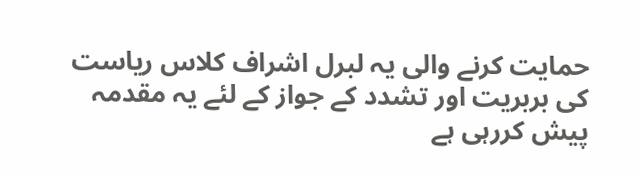حمایت کرنے والی یہ لبرل اشراف کلاس ریاست کی بربریت اور تشدد کے جواز کے لئے یہ مقدمہ پیش کررہی ہے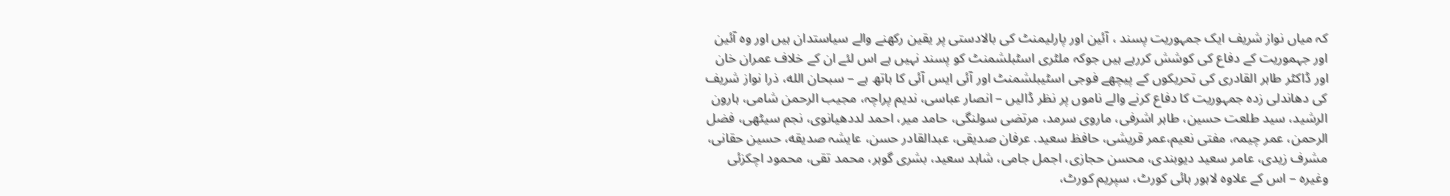کہ میاں نواز شریف ایک جمہوریت پسند ، آئین اور پارلیمنٹ کی بالادستی پر یقین رکهنے والے سیاستدان ہیں اور وہ آئین اور جہموریت کے دفاع کی کوشش کررہے ہیں جوکہ ملٹری اسٹبلشمنٹ کو پسند نہیں ہے اس لئے ان کے خلاف عمران خان اور ڈاکٹر طاہر القادری کی تحریکوں کے پیچھے فوجی اسٹیبلشمنٹ اور آئی ایس آئی کا ہاتھ ہے – سبحان الله، ذرا نواز شریف کی دھاندلی زدہ جمہوریت کا دفاع کرنے والے ناموں پر نظر ڈالیں – انصار عباسی، ندیم پراچہ، مجیب الرحمن شامی، ہارون الرشید، سید طلعت حسین، طاہر اشرفی، ماروی سرمد، مرتضی سولنگی، حامد میر، احمد لددھیانوی، نجم سیٹھی، فضل الرحمن، عمر چیمہ، مفتی نعیم،عمر قریشی، حافظ سعید. عرفان صدیقی، عبدالقادر حسن، عایشہ صدیقه، حسین حقانی، مشرف زیدی، عامر سعید دیوبندی، محسن حجازی، اجمل جامی، شاہد سعید، بشری گوہر، محمد تقی، محمود اچکزئی وغیرہ – اس کے علاوہ لاہور ہائی کورٹ، سپریم کورٹ،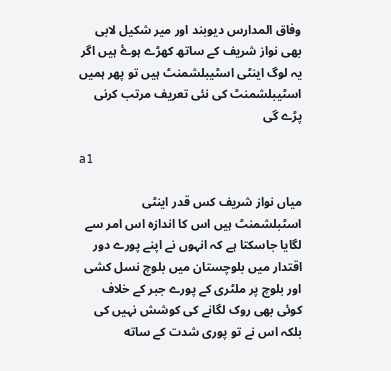وفاق المدارس دیوبند اور میر شکیل لابی بھی نواز شریف کے ساتھ کھڑے ہوۓ ہیں اگر یہ لوگ اینٹی اسٹیبلشمنٹ ہیں تو پھر ہمیں اسٹیبلشمنٹ کی نئی تعریف مرتب کرنی پڑے گی

a1

میاں نواز شریف کس قدر اینٹی اسٹبلشمنٹ ہیں اس کا اندازہ اس امر سے لگایا جاسکتا ہے کہ انہوں نے اپنے پورے دور اقتدار میں بلوچستان میں بلوچ نسل کشی اور بلوچ پر ملٹری کے پورے جبر کے خلاف کوئی بهی روک لگانے کی کوشش نہیں کی بلکہ اس نے تو پوری شدت کے ساته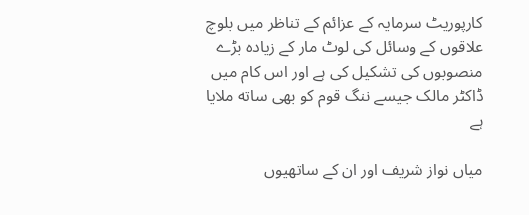کارپوریٹ سرمایہ کے عزائم کے تناظر میں بلوچ علاقوں کے وسائل کی لوٹ مار کے زیادہ بڑے منصوبوں کی تشکیل کی ہے اور اس کام میں ڈاکٹر مالک جیسے ننگ قوم کو بهی ساته ملایا ہے

میاں نواز شریف اور ان کے ساتهیوں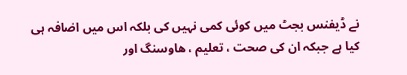نے ڈیفنس بجٹ میں کوئی کمی نہیں کی بلکہ اس میں اضافہ ہی کیا ہے جبکہ ان کی صحت ، تعلیم ، هاوسنگ اور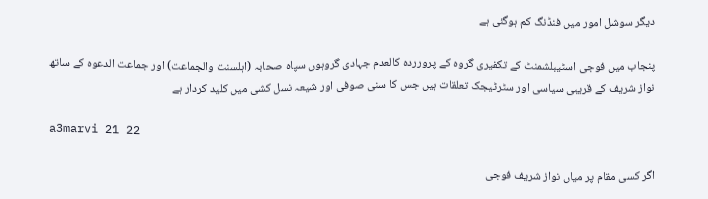دیگر سوشل امور میں فنڈنگ کم ہوگئی ہے

پنجاب میں فوجی اسٹیبلشمنٹ کے تکفیری گروہ کے پرورردہ کالعدم جہادی گروہوں سپاہ صحابہ (اہلسنت والجماعت) اور جماعت الدعوہ کے ساتھ نواز شریف کے قریبی سیاسی اور سٹرٹیجک تعلقات ہیں جس کا سنی صوفی اور شیعہ نسل کشی میں کلید کردار ہے

a3marvi 21 22

اگر کسی مقام پر میاں نواز شریف فوجی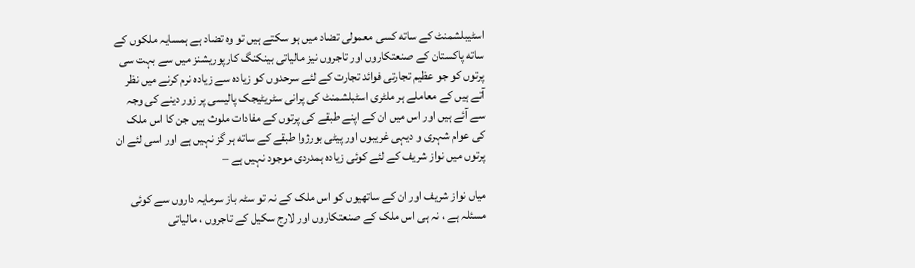اسٹیبلشمنٹ کے ساته کسی معمولی تضاد میں ہو سکتے ہیں تو وہ تضاد ہے ہمسایہ ملکوں کے ساته پاکستان کے صنعتکاروں اور تاجروں نیز مالیاتی بینکنگ کارپوریشنز میں سے بہت سی پرتوں کو جو عظیم تجارتی فوائد تجارت کے لئے سرحدوں کو زیادہ سے زیادہ نرم کرنے میں نظر آتے ہیں کے معاملے ہر ملٹری اسٹبلشمنٹ کی پرانی سٹریٹیجک پالیسی پر زور دینے کی وجہ سے آئے ہیں اور اس میں ان کے اپنے طبقے کی پرتوں کے مفادات ملوث ہیں جن کا اس ملک کی عوام شہری و دیہی غریبوں اور پیٹی بورژوا طبقے کے ساته ہر گز نہیں ہے اور اسی لئے ان پرتوں میں نواز شریف کے لئے کوئی زیادہ ہمدردی موجود نہیں ہے –

میاں نواز شریف اور ان کے ساتهیوں کو اس ملک کے نہ تو سٹہ باز سرمایہ داروں سے کوئی مسئلہ ہے ، نہ ہی اس ملک کے صنعتکاروں اور لارج سکیل کے تاجروں ، مالیاتی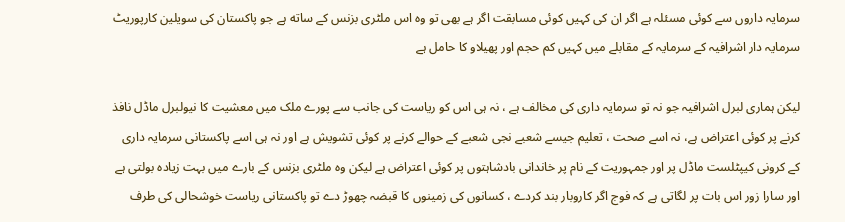سرمایہ داروں سے کوئی مسئلہ ہے اگر ان کی کہیں کوئی مسابقت اگر ہے بهی تو وہ اس ملٹری بزنس کے ساته ہے جو پاکستان کی سویلین کارپوریٹ سرمایہ دار اشرافیہ کے سرمایہ کے مقابلے میں کہیں کم حجم اور پهیلاو کا حامل ہے

لیکن ہماری لبرل اشرافیہ جو نہ تو سرمایہ داری کی مخالف ہے ، نہ ہی اس کو ریاست کی جانب سے پورے ملک میں معشیت کا نیولبرل ماڈل نافذ کرنے پر کوئی اعتراض ہے، نہ اسے صحت ، تعلیم جیسے شعبے نجی شعبے کے حوالے کرنے پر کوئی تشویش ہے اور نہ ہی اسے پاکستانی سرمایہ داری کے کرونی کیپٹلست ماڈل پر اور جمہوریت کے نام پر خاندانی بادشاہتوں پر کوئی اعتراض ہے لیکن وہ ملٹری بزنس کے بارے میں بہت زیادہ بولتی ہے اور سارا زور اس بات پر لگاتی ہے کہ فوج اگر کاروبار بند کردے ، کسانوں کی زمینوں کا قبضہ چهوڑ دے تو پاکستانی ریاست خوشحالی کی طرف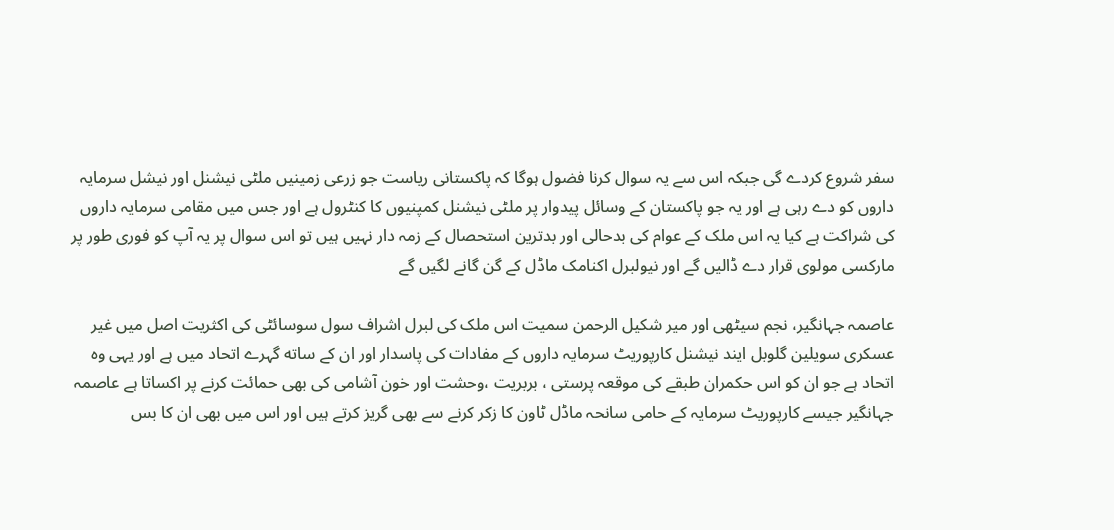سفر شروع کردے گی جبکہ اس سے یہ سوال کرنا فضول ہوگا کہ پاکستانی ریاست جو زرعی زمینیں ملٹی نیشنل اور نیشل سرمایہ داروں کو دے رہی ہے اور یہ جو پاکستان کے وسائل پیدوار پر ملٹی نیشنل کمپنیوں کا کنٹرول ہے اور جس میں مقامی سرمایہ داروں کی شراکت ہے کیا یہ اس ملک کے عوام کی بدحالی اور بدترین استحصال کے زمہ دار نہیں ہیں تو اس سوال پر یہ آپ کو فوری طور پر مارکسی مولوی قرار دے ڈالیں گے اور نیولبرل اکنامک ماڈل کے گن گانے لگیں گے

عاصمہ جہانگیر، نجم سیٹھی اور میر شکیل الرحمن سمیت اس ملک کی لبرل اشراف سول سوسائٹی کی اکثریت اصل میں غیر عسکری سویلین گلوبل ایند نیشنل کارپوریٹ سرمایہ داروں کے مفادات کی پاسدار اور ان کے ساته گہرے اتحاد میں ہے اور یہی وہ اتحاد ہے جو ان کو اس حکمران طبقے کی موقعہ پرستی ، بربریت ،وحشت اور خون آشامی کی بهی حمائت کرنے پر اکساتا ہے عاصمہ جہانگیر جیسے کارپوریٹ سرمایہ کے حامی سانحہ ماڈل ٹاون کا زکر کرنے سے بهی گریز کرتے ہیں اور اس میں بهی ان کا بس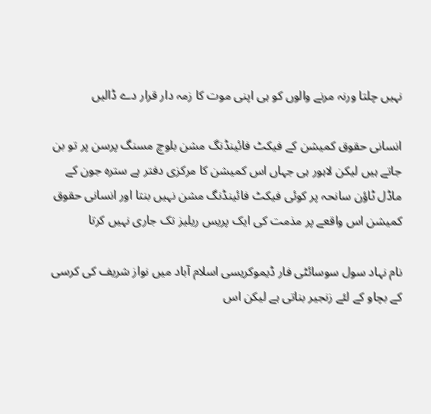نہیں چلتا ورنہ مرنے والوں کو ہی اپنی موت کا زمہ دار قرار دے ڈالیں

انسانی حقوق کمیشن کے فیکٹ فائینڈنگ مشن بلوچ مسنگ پرسن پر تو بن جاتے ہیں لیکن لاہور ہی جہاں اس کمیشن کا مرکزی دفتر ہے سترہ جون کے ماڈل ٹاؤن سانحہ پر کوئی فیکٹ فائینڈنگ مشن نہیں بنتا اور انسانی حقوق کمیشن اس واقعے پر مذمت کی ایک پریس ریلیز تک جاری نہیں کرتا

نام نہاد سول سوسائٹی فار ڈیموکریسی اسلام آباد میں نواز شریف کی کرسی کے بچاو کے لئے زنجیر بناتی ہے لیکن اس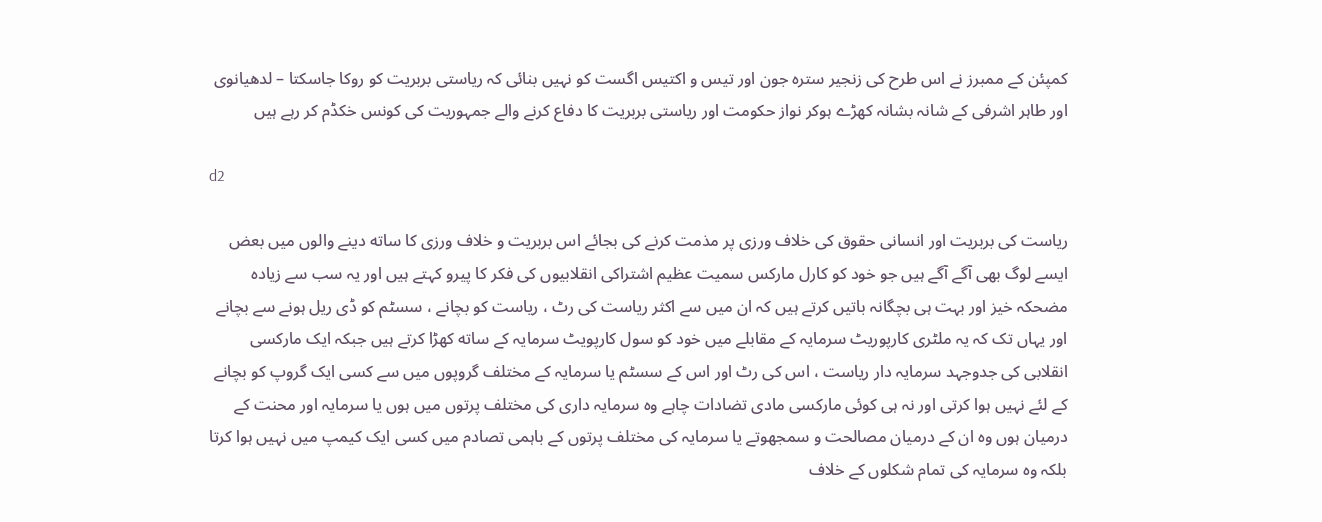کمپئن کے ممبرز نے اس طرح کی زنجیر سترہ جون اور تیس و اکتیس اگست کو نہیں بنائی کہ ریاستی بربریت کو روکا جاسکتا – لدھیانوی اور طاہر اشرفی کے شانہ بشانہ کھڑے ہوکر نواز حکومت اور ریاستی بربریت کا دفاع کرنے والے جمہوریت کی کونس خکڈم کر رہے ہیں

d2

ریاست کی بربریت اور انسانی حقوق کی خلاف ورزی پر مذمت کرنے کی بجائے اس بربریت و خلاف ورزی کا ساته دینے والوں میں بعض ایسے لوگ بهی آگے آگے ہیں جو خود کو کارل مارکس سمیت عظیم اشتراکی انقلابیوں کی فکر کا پیرو کہتے ہیں اور یہ سب سے زیادہ مضحکہ خیز اور بہت ہی بچگانہ باتیں کرتے ہیں کہ ان میں سے اکثر ریاست کی رٹ ، ریاست کو بچانے ، سسٹم کو ڈی ریل ہونے سے بچانے اور یہاں تک کہ یہ ملٹری کارپوریٹ سرمایہ کے مقابلے میں خود کو سول کارپویٹ سرمایہ کے ساته کهڑا کرتے ہیں جبکہ ایک مارکسی انقلابی کی جدوجہد سرمایہ دار ریاست ، اس کی رٹ اور اس کے سسٹم یا سرمایہ کے مختلف گروپوں میں سے کسی ایک گروپ کو بچانے کے لئے نہیں ہوا کرتی اور نہ ہی کوئی مارکسی مادی تضادات چاہے وہ سرمایہ داری کی مختلف پرتوں میں ہوں یا سرمایہ اور محنت کے درمیان ہوں وہ ان کے درمیان مصالحت و سمجهوتے یا سرمایہ کی مختلف پرتوں کے باہمی تصادم میں کسی ایک کیمپ میں نہیں ہوا کرتا بلکہ وہ سرمایہ کی تمام شکلوں کے خلاف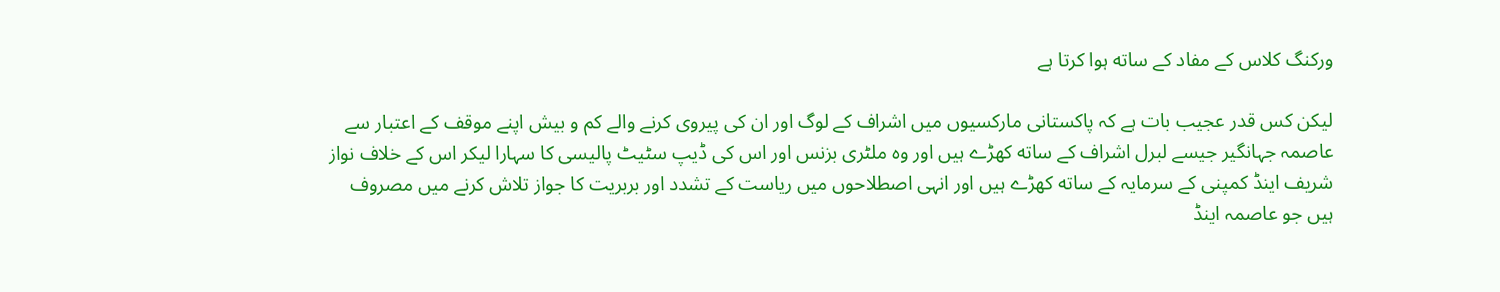ورکنگ کلاس کے مفاد کے ساته ہوا کرتا ہے

لیکن کس قدر عجیب بات ہے کہ پاکستانی مارکسیوں میں اشراف کے لوگ اور ان کی پیروی کرنے والے کم و بیش اپنے موقف کے اعتبار سے عاصمہ جہانگیر جیسے لبرل اشراف کے ساته کهڑے ہیں اور وہ ملٹری بزنس اور اس کی ڈیپ سٹیٹ پالیسی کا سہارا لیکر اس کے خلاف نواز شریف اینڈ کمپنی کے سرمایہ کے ساته کهڑے ہیں اور انہی اصطلاحوں میں ریاست کے تشدد اور بربریت کا جواز تلاش کرنے میں مصروف ہیں جو عاصمہ اینڈ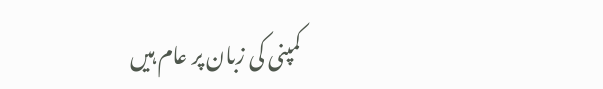کمپنی کی زبان پر عام ہیں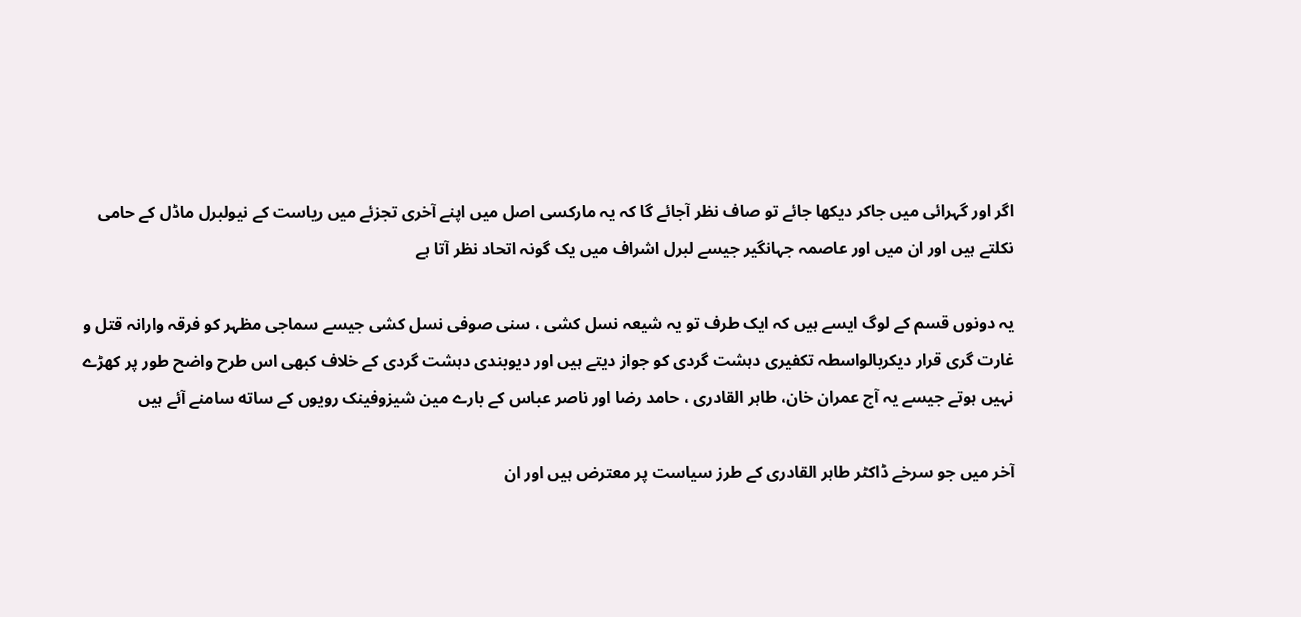اگر اور گہرائی میں جاکر دیکها جائے تو صاف نظر آجائے گا کہ یہ مارکسی اصل میں اپنے آخری تجزئے میں ریاست کے نیولبرل ماڈل کے حامی نکلتے ہیں اور ان میں اور عاصمہ جہانگیر جیسے لبرل اشراف میں یک گونہ اتحاد نظر آتا ہے

یہ دونوں قسم کے لوگ ایسے ہیں کہ ایک طرف تو یہ شیعہ نسل کشی ، سنی صوفی نسل کشی جیسے سماجی مظہر کو فرقہ وارانہ قتل و غارت گری قرار دیکربالواسطہ تکفیری دہشت گردی کو جواز دیتے ہیں اور دیوبندی دہشت گردی کے خلاف کبهی اس طرح واضح طور پر کهڑے نہیں ہوتے جیسے یہ آج عمران خان، طاہر القادری ، حامد رضا اور ناصر عباس کے بارے مین شیزوفینک رویوں کے ساته سامنے آئے ہیں

آخر میں جو سرخے ڈاکٹر طاہر القادری کے طرز سیاست پر معترض ہیں اور ان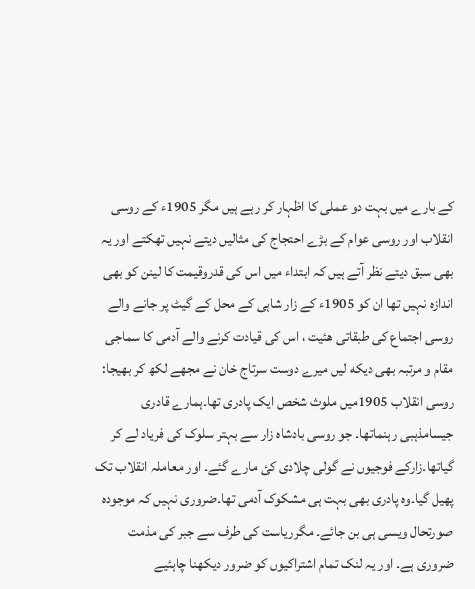کے بارے میں بہت دو عملی کا اظہار کر رہے ہیں مگر 1905ء کے روسی انقلاب اور روسی عوام کے بڑے احتجاج کی مثالیں دیتے نہیں تهکتے اور یہ بهی سبق دیتے نظر آتے ہیں کہ ابتداء میں اس کی قدروقیمت کا لینن کو بهی اندازہ نہیں تها ان کو 1905ء کے زار شاہی کے محل کے گیٹ پر جانے والے روسی اجتماع کی طبقاتی هئیت ، اس کی قیادت کرنے والے آدمی کا سماجی مقام و مرتبہ بهی دیکه لیں میرے دوست سرتاج خان نے مجهے لکھ کر بهیجا: روسی انقلاب 1905میں ملوث شخص ایک پادری تھا۔ہمارے قادری جیسامذہبی رہنماتھا۔ جو روسی بادشاہ زار سے بہتر سلوک کی فریاد لے کر گیاتھا۔زارکے فوجیوں نے گولی چلادی کئ مارے گئے۔ اور معاملہ انقلاب تک پھیل گیا۔وہ پادری بھی بہت ہی مشکوک آدمی تھا۔ضروری نہیں کہ موجودہ صورتحال ویسی ہی بن جائے۔ مگرریاست کی طرف سے جبر کی مذمت ضروری ہے۔ اور یہ لنک تمام اشتراکیوں کو ضرور دیکهنا چاہئیے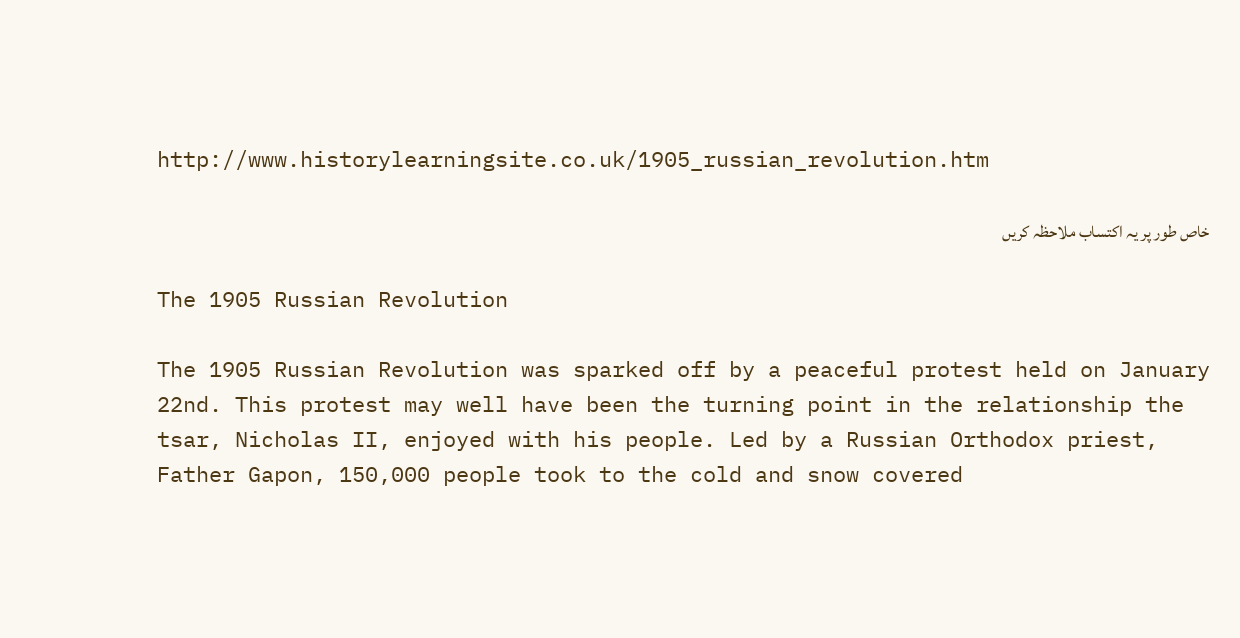http://www.historylearningsite.co.uk/1905_russian_revolution.htm

خاص طور پر یہ اکتساب ملاحظہ کریں

The 1905 Russian Revolution

The 1905 Russian Revolution was sparked off by a peaceful protest held on January 22nd. This protest may well have been the turning point in the relationship the tsar, Nicholas II, enjoyed with his people. Led by a Russian Orthodox priest, Father Gapon, 150,000 people took to the cold and snow covered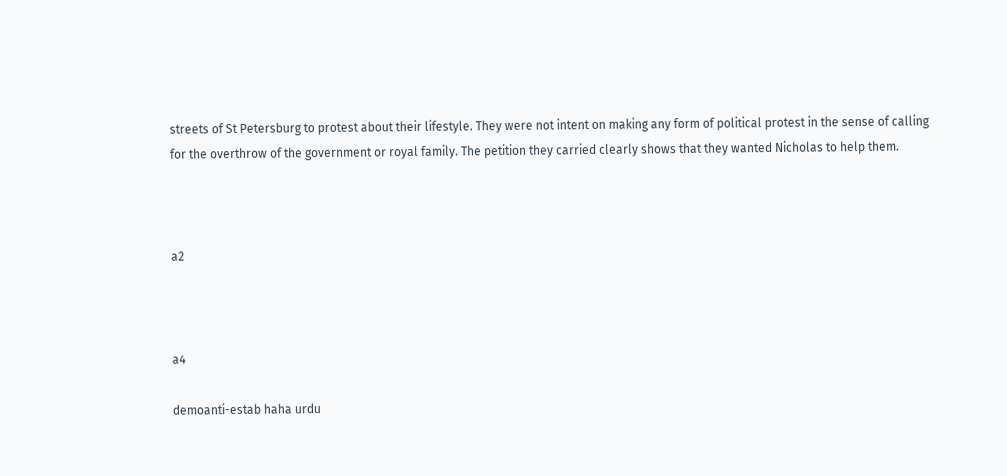streets of St Petersburg to protest about their lifestyle. They were not intent on making any form of political protest in the sense of calling for the overthrow of the government or royal family. The petition they carried clearly shows that they wanted Nicholas to help them.



a2



a4

demoanti-estab haha urdu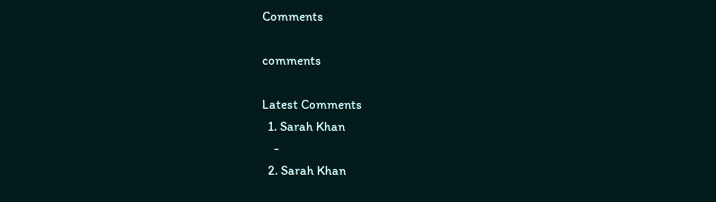Comments

comments

Latest Comments
  1. Sarah Khan
    -
  2. Sarah Khan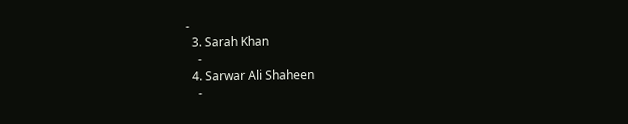-
  3. Sarah Khan
    -
  4. Sarwar Ali Shaheen
    -